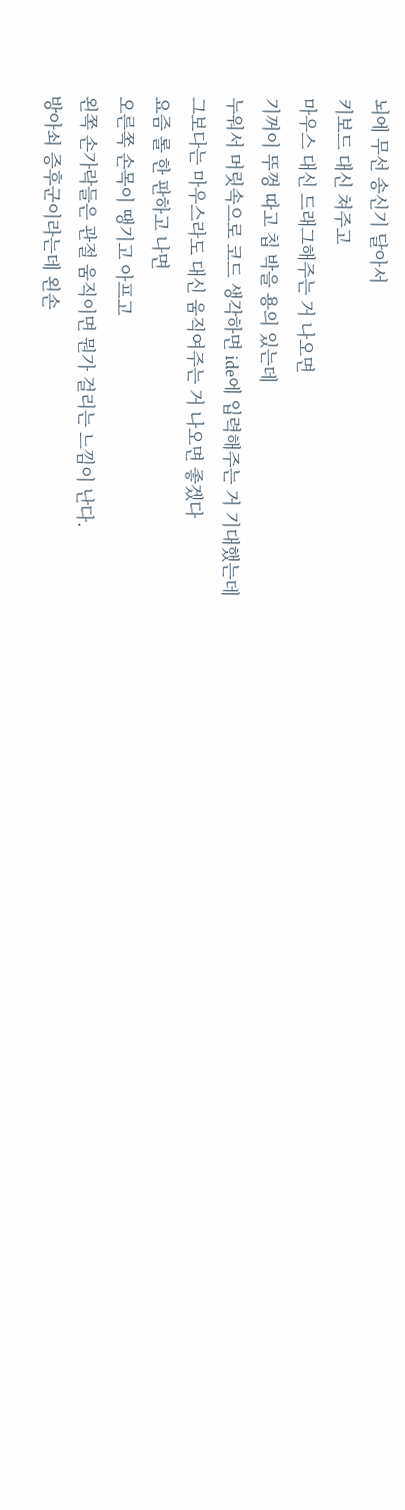뇌에 무선 송신기 달아서
키보드 대신 쳐주고
마우스 대신 드래그해주는 거 나오면
기꺼이 뚜껑 따고 칩 박을 용의 있는데
누워서 머릿속으로 코드 생각하면 ide에 입력해주는 거 기대했는데
그보다는 마우스라도 대신 움직여주는 거 나오면 좋겠다
요즘 롤 한 판하고 나면
오른쪽 손목이 땡기고 아프고
왼쪽 손가락들은 관절 움직이면 뭔가 걸리는 느낌이 난다.
방아쇠 증후군이라는데 왼손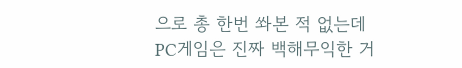으로 총 한번 쏴본 적 없는데
PC게임은 진짜 백해무익한 거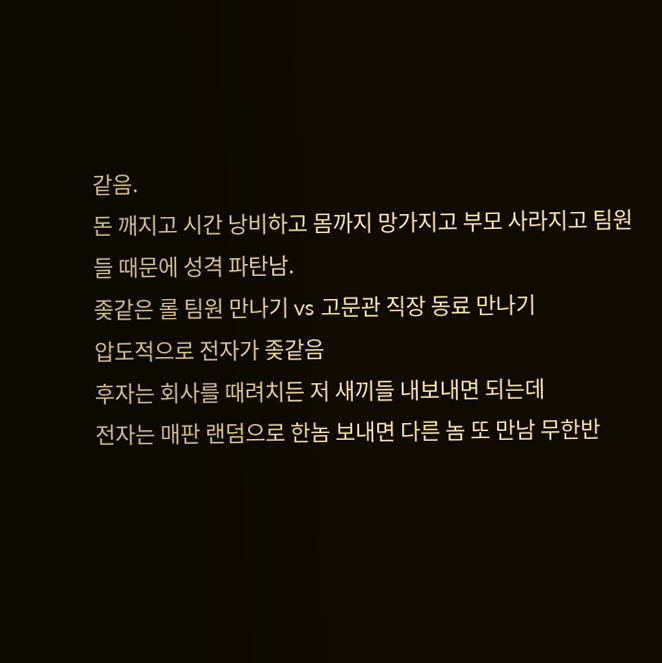같음.
돈 깨지고 시간 낭비하고 몸까지 망가지고 부모 사라지고 팀원들 때문에 성격 파탄남.
좆같은 롤 팀원 만나기 vs 고문관 직장 동료 만나기
압도적으로 전자가 좆같음
후자는 회사를 때려치든 저 새끼들 내보내면 되는데
전자는 매판 랜덤으로 한놈 보내면 다른 놈 또 만남 무한반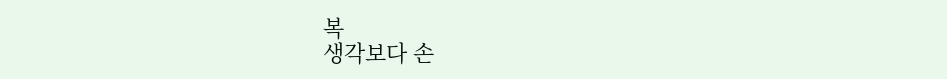복
생각보다 손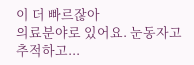이 더 빠르잖아
의료분야로 있어요. 눈동자고 추적하고...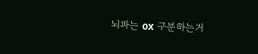뇌파는 ox 구분하는거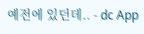예전에 있던데.. - dc App